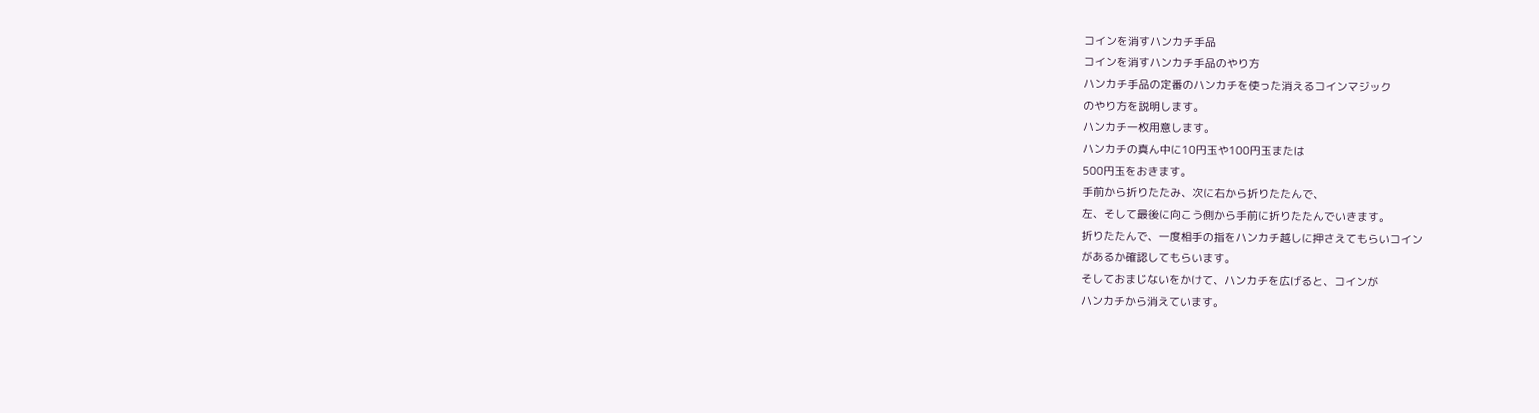コインを消すハンカチ手品
コインを消すハンカチ手品のやり方
ハンカチ手品の定番のハンカチを使った消えるコインマジック
のやり方を説明します。
ハンカチ一枚用意します。
ハンカチの真ん中に10円玉や100円玉または
500円玉をおきます。
手前から折りたたみ、次に右から折りたたんで、
左、そして最後に向こう側から手前に折りたたんでいきます。
折りたたんで、一度相手の指をハンカチ越しに押さえてもらいコイン
があるか確認してもらいます。
そしておまじないをかけて、ハンカチを広げると、コインが
ハンカチから消えています。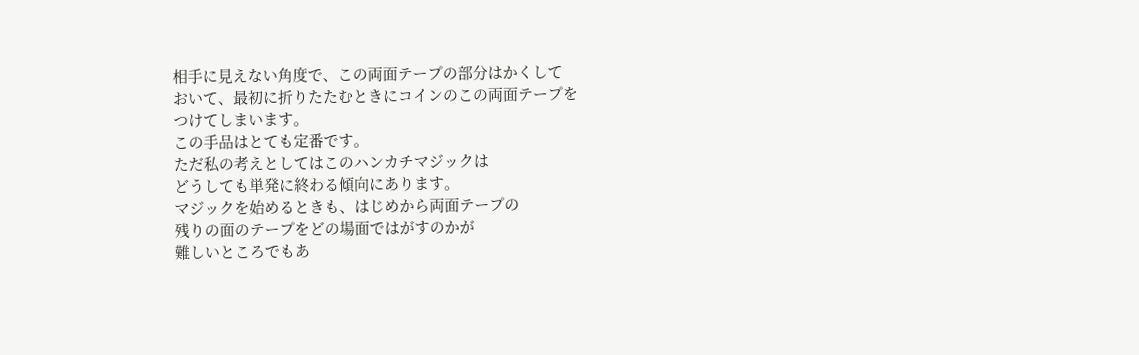相手に見えない角度で、この両面テープの部分はかくして
おいて、最初に折りたたむときにコインのこの両面テープを
つけてしまいます。
この手品はとても定番です。
ただ私の考えとしてはこのハンカチマジックは
どうしても単発に終わる傾向にあります。
マジックを始めるときも、はじめから両面テープの
残りの面のテープをどの場面ではがすのかが
難しいところでもあ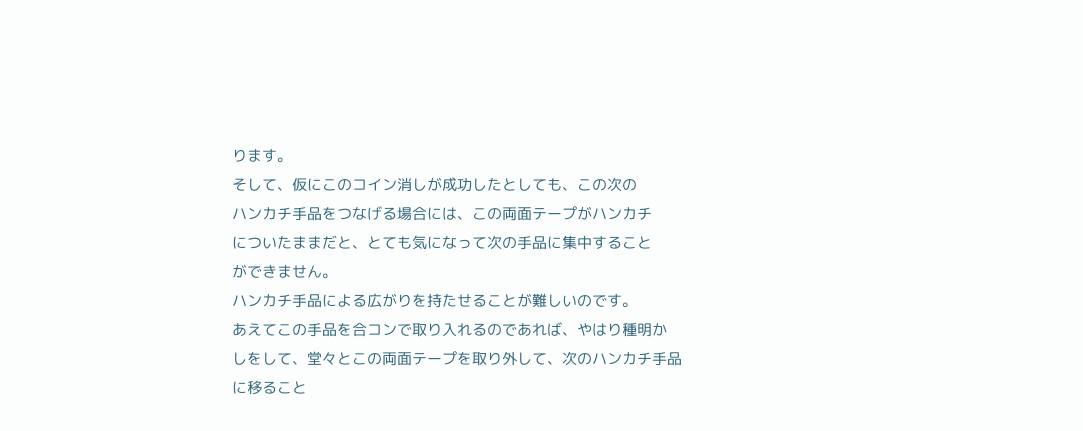ります。
そして、仮にこのコイン消しが成功したとしても、この次の
ハンカチ手品をつなげる場合には、この両面テープがハンカチ
についたままだと、とても気になって次の手品に集中すること
ができません。
ハンカチ手品による広がりを持たせることが難しいのです。
あえてこの手品を合コンで取り入れるのであれば、やはり種明か
しをして、堂々とこの両面テープを取り外して、次のハンカチ手品
に移ること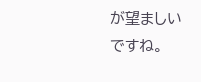が望ましいですね。